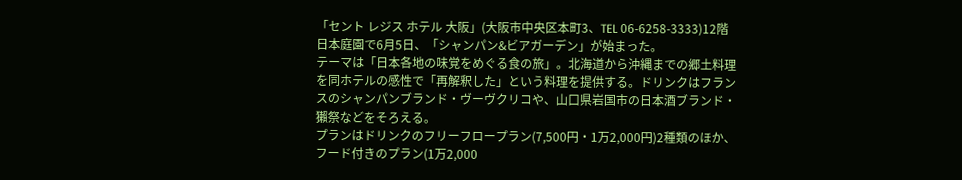「セント レジス ホテル 大阪」(大阪市中央区本町3、TEL 06-6258-3333)12階日本庭園で6月5日、「シャンパン&ビアガーデン」が始まった。
テーマは「日本各地の味覚をめぐる食の旅」。北海道から沖縄までの郷土料理を同ホテルの感性で「再解釈した」という料理を提供する。ドリンクはフランスのシャンパンブランド・ヴーヴクリコや、山口県岩国市の日本酒ブランド・獺祭などをそろえる。
プランはドリンクのフリーフロープラン(7,500円・1万2,000円)2種類のほか、フード付きのプラン(1万2,000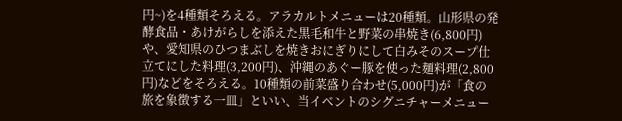円~)を4種類そろえる。アラカルトメニューは20種類。山形県の発酵食品・あけがらしを添えた黒毛和牛と野菜の串焼き(6,800円)や、愛知県のひつまぶしを焼きおにぎりにして白みそのスープ仕立てにした料理(3,200円)、沖縄のあぐー豚を使った麺料理(2,800円)などをそろえる。10種類の前菜盛り合わせ(5,000円)が「食の旅を象徴する一皿」といい、当イベントのシグニチャーメニュー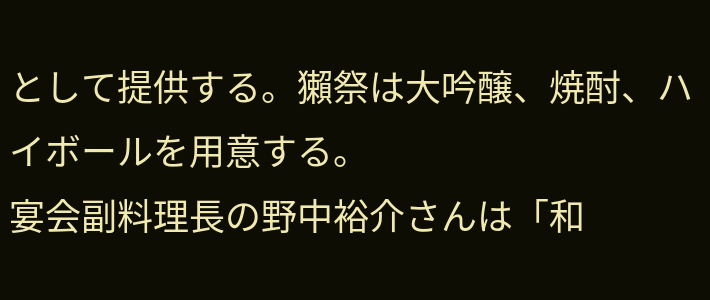として提供する。獺祭は大吟醸、焼酎、ハイボールを用意する。
宴会副料理長の野中裕介さんは「和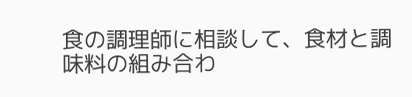食の調理師に相談して、食材と調味料の組み合わ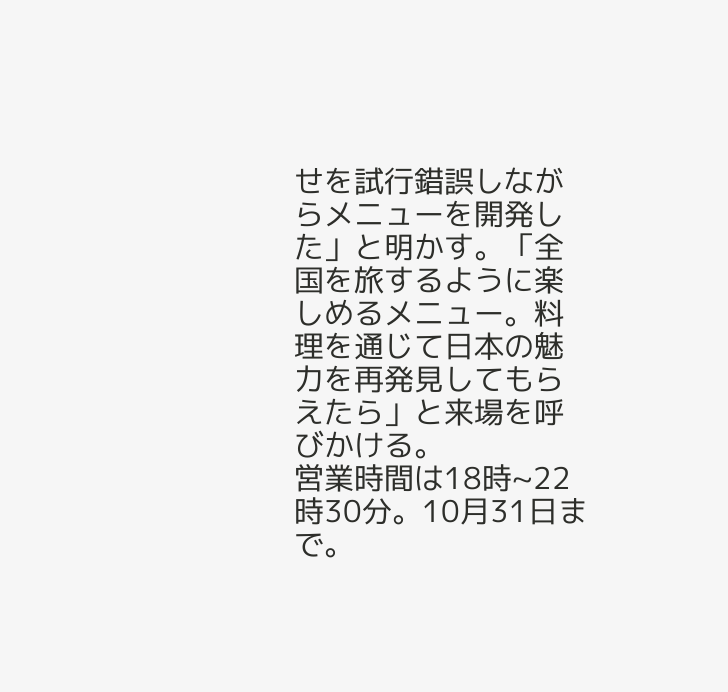せを試行錯誤しながらメニューを開発した」と明かす。「全国を旅するように楽しめるメニュー。料理を通じて日本の魅力を再発見してもらえたら」と来場を呼びかける。
営業時間は18時~22時30分。10月31日まで。